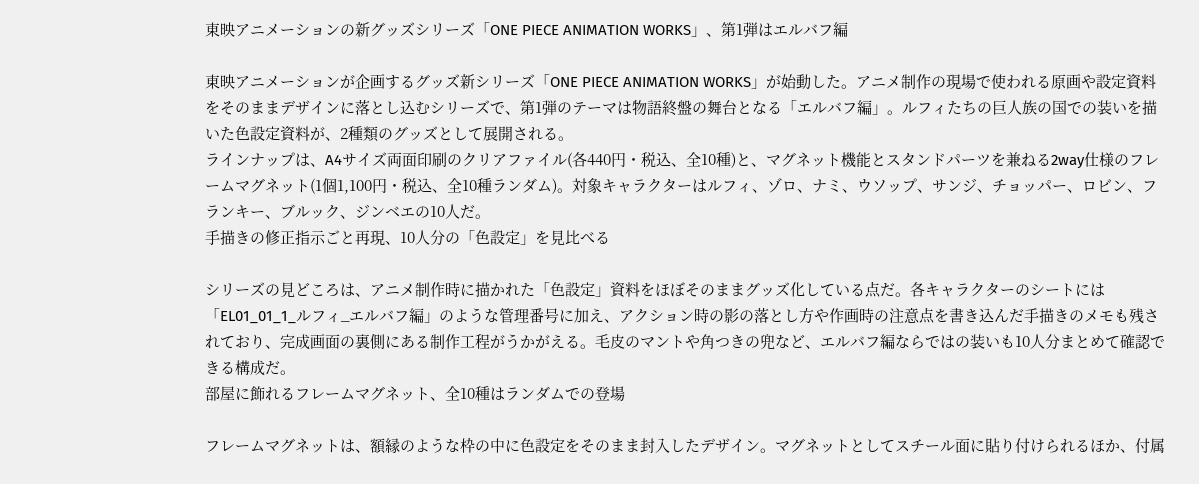東映アニメーションの新グッズシリーズ「ONE PIECE ANIMATION WORKS」、第1弾はエルバフ編

東映アニメーションが企画するグッズ新シリーズ「ONE PIECE ANIMATION WORKS」が始動した。アニメ制作の現場で使われる原画や設定資料をそのままデザインに落とし込むシリーズで、第1弾のテーマは物語終盤の舞台となる「エルバフ編」。ルフィたちの巨人族の国での装いを描いた色設定資料が、2種類のグッズとして展開される。
ラインナップは、A4サイズ両面印刷のクリアファイル(各440円・税込、全10種)と、マグネット機能とスタンドパーツを兼ねる2way仕様のフレームマグネット(1個1,100円・税込、全10種ランダム)。対象キャラクターはルフィ、ゾロ、ナミ、ウソップ、サンジ、チョッパー、ロビン、フランキー、ブルック、ジンベエの10人だ。
手描きの修正指示ごと再現、10人分の「色設定」を見比べる

シリーズの見どころは、アニメ制作時に描かれた「色設定」資料をほぼそのままグッズ化している点だ。各キャラクターのシートには「EL01_01_1_ルフィ_エルバフ編」のような管理番号に加え、アクション時の影の落とし方や作画時の注意点を書き込んだ手描きのメモも残されており、完成画面の裏側にある制作工程がうかがえる。毛皮のマントや角つきの兜など、エルバフ編ならではの装いも10人分まとめて確認できる構成だ。
部屋に飾れるフレームマグネット、全10種はランダムでの登場

フレームマグネットは、額縁のような枠の中に色設定をそのまま封入したデザイン。マグネットとしてスチール面に貼り付けられるほか、付属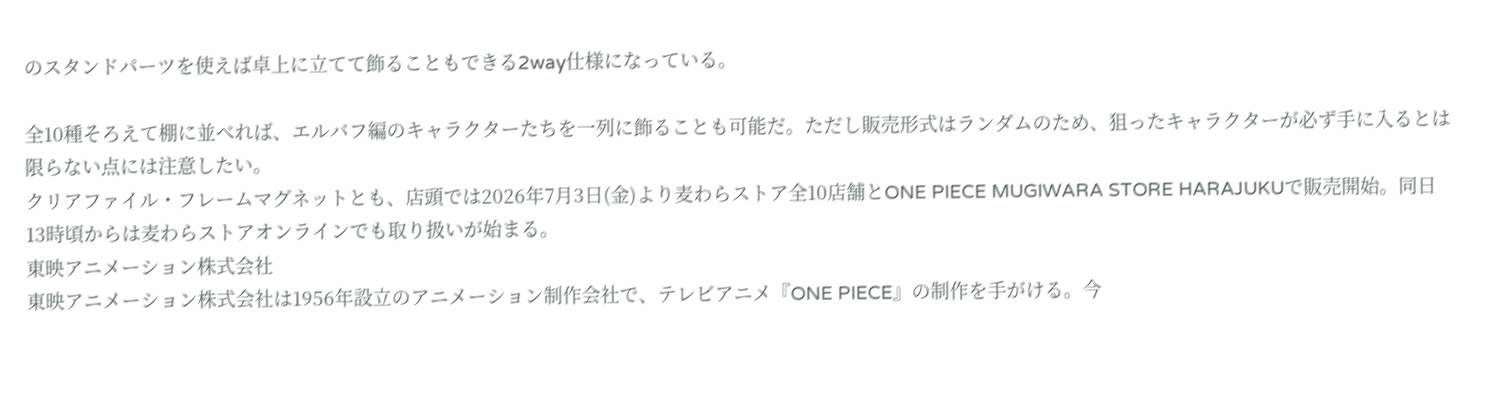のスタンドパーツを使えば卓上に立てて飾ることもできる2way仕様になっている。

全10種そろえて棚に並べれば、エルバフ編のキャラクターたちを一列に飾ることも可能だ。ただし販売形式はランダムのため、狙ったキャラクターが必ず手に入るとは限らない点には注意したい。
クリアファイル・フレームマグネットとも、店頭では2026年7月3日(金)より麦わらストア全10店舗とONE PIECE MUGIWARA STORE HARAJUKUで販売開始。同日13時頃からは麦わらストアオンラインでも取り扱いが始まる。
東映アニメーション株式会社
東映アニメーション株式会社は1956年設立のアニメーション制作会社で、テレビアニメ『ONE PIECE』の制作を手がける。今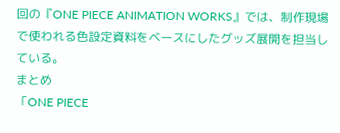回の『ONE PIECE ANIMATION WORKS』では、制作現場で使われる色設定資料をベースにしたグッズ展開を担当している。
まとめ
「ONE PIECE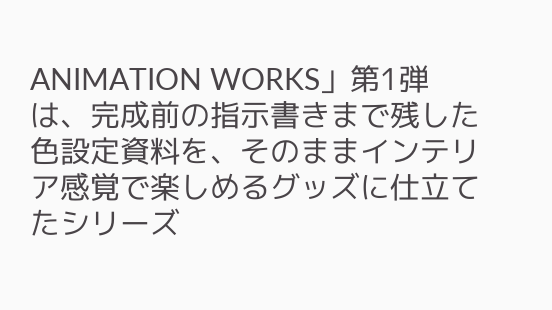ANIMATION WORKS」第1弾は、完成前の指示書きまで残した色設定資料を、そのままインテリア感覚で楽しめるグッズに仕立てたシリーズ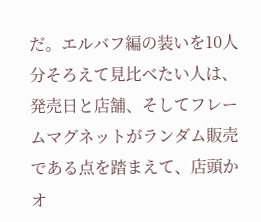だ。エルバフ編の装いを10人分そろえて見比べたい人は、発売日と店舗、そしてフレームマグネットがランダム販売である点を踏まえて、店頭かオ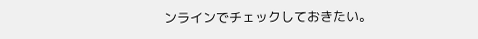ンラインでチェックしておきたい。